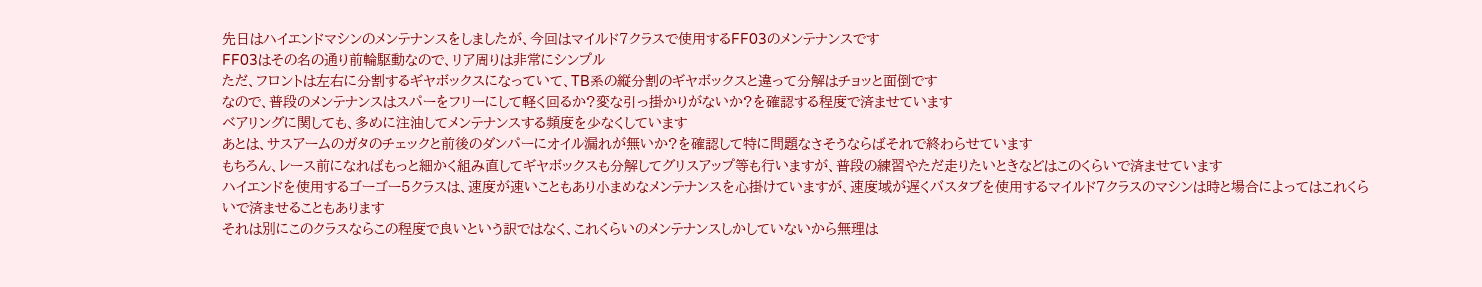先日はハイエンドマシンのメンテナンスをしましたが、今回はマイルド7クラスで使用するFF03のメンテナンスです
FF03はその名の通り前輪駆動なので、リア周りは非常にシンプル
ただ、フロントは左右に分割するギヤボックスになっていて、TB系の縦分割のギヤボックスと違って分解はチョッと面倒です
なので、普段のメンテナンスはスパーをフリーにして軽く回るか?変な引っ掛かりがないか?を確認する程度で済ませています
ベアリングに関しても、多めに注油してメンテナンスする頻度を少なくしています
あとは、サスアームのガタのチェックと前後のダンパーにオイル漏れが無いか?を確認して特に問題なさそうならばそれで終わらせています
もちろん、レース前になればもっと細かく組み直してギヤボックスも分解してグリスアップ等も行いますが、普段の練習やただ走りたいときなどはこのくらいで済ませています
ハイエンドを使用するゴーゴー5クラスは、速度が速いこともあり小まめなメンテナンスを心掛けていますが、速度域が遅くバスタブを使用するマイルド7クラスのマシンは時と場合によってはこれくらいで済ませることもあります
それは別にこのクラスならこの程度で良いという訳ではなく、これくらいのメンテナンスしかしていないから無理は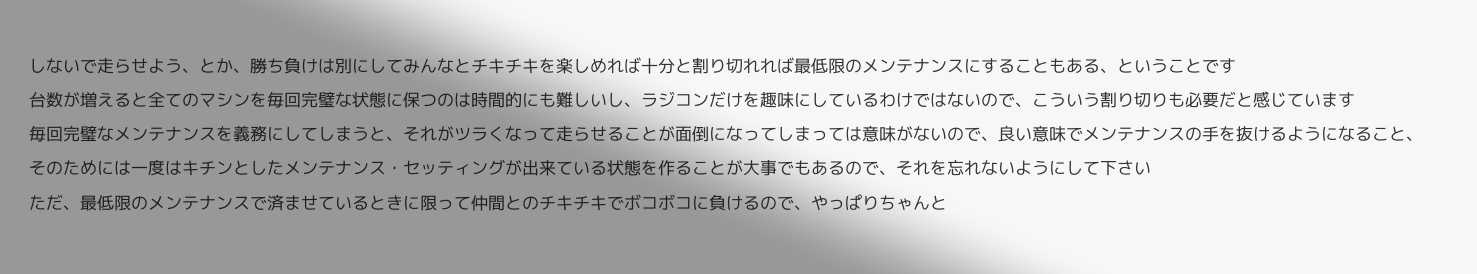しないで走らせよう、とか、勝ち負けは別にしてみんなとチキチキを楽しめれば十分と割り切れれば最低限のメンテナンスにすることもある、ということです
台数が増えると全てのマシンを毎回完璧な状態に保つのは時間的にも難しいし、ラジコンだけを趣味にしているわけではないので、こういう割り切りも必要だと感じています
毎回完璧なメンテナンスを義務にしてしまうと、それがツラくなって走らせることが面倒になってしまっては意味がないので、良い意味でメンテナンスの手を抜けるようになること、そのためには一度はキチンとしたメンテナンス・セッティングが出来ている状態を作ることが大事でもあるので、それを忘れないようにして下さい
ただ、最低限のメンテナンスで済ませているときに限って仲間とのチキチキでボコボコに負けるので、やっぱりちゃんと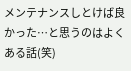メンテナンスしとけば良かった…と思うのはよくある話(笑)